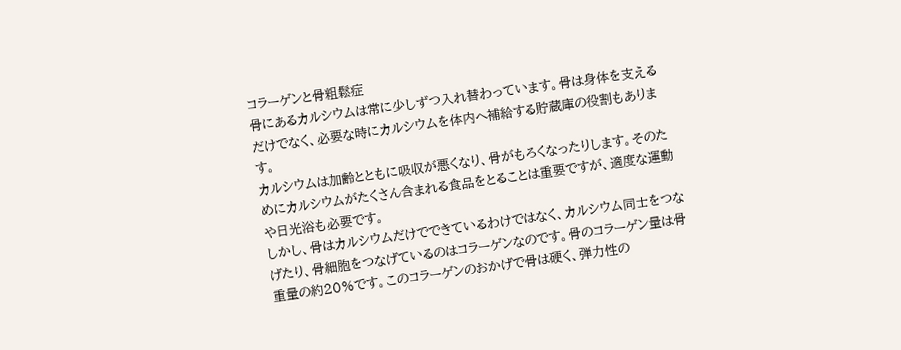コラーゲンと骨粗鬆症
骨にあるカルシウムは常に少しずつ入れ替わっています。骨は身体を支えるだけでなく、必要な時にカルシウムを体内へ補給する貯蔵庫の役割もあります。
カルシウムは加齢とともに吸収が悪くなり、骨がもろくなったりします。そのためにカルシウムがたくさん含まれる食品をとることは重要ですが、適度な運動や日光浴も必要です。
しかし、骨はカルシウムだけでできているわけではなく、カルシウム同士をつなげたり、骨細胞をつなげているのはコラーゲンなのです。骨のコラーゲン量は骨重量の約20%です。このコラーゲンのおかげで骨は硬く、弾力性の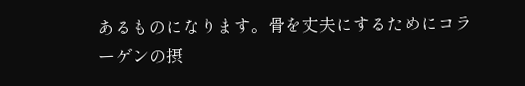あるものになります。骨を丈夫にするためにコラーゲンの摂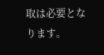取は必要となります。